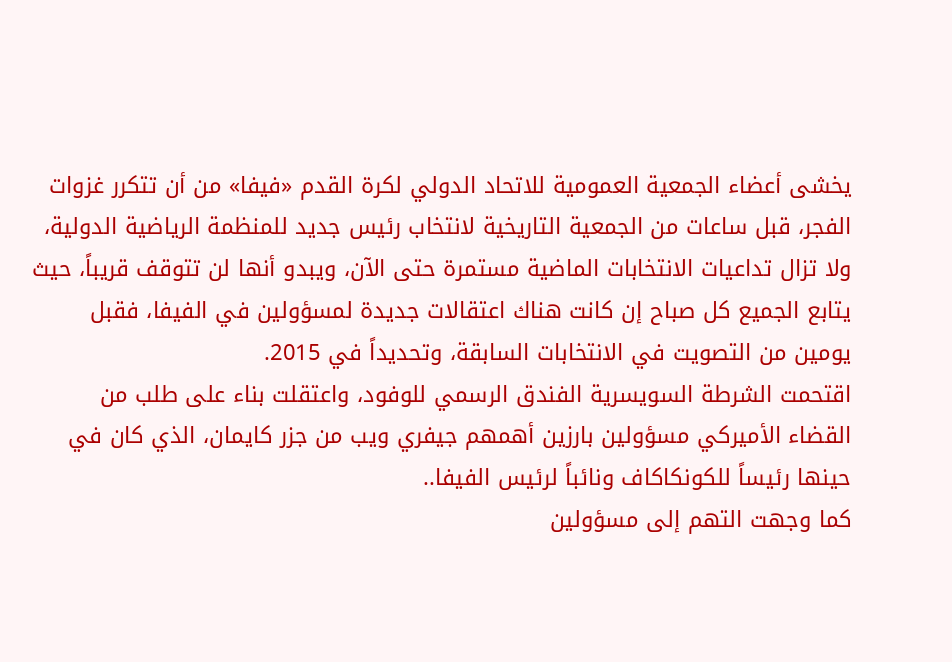يخشى أعضاء الجمعية العمومية للاتحاد الدولي لكرة القدم «فيفا» من أن تتكرر غزوات الفجر، قبل ساعات من الجمعية التاريخية لانتخاب رئيس جديد للمنظمة الرياضية الدولية، ولا تزال تداعيات الانتخابات الماضية مستمرة حتى الآن، ويبدو أنها لن تتوقف قريباً، حيث يتابع الجميع كل صباح إن كانت هناك اعتقالات جديدة لمسؤولين في الفيفا، فقبل يومين من التصويت في الانتخابات السابقة، وتحديداً في 2015.
اقتحمت الشرطة السويسرية الفندق الرسمي للوفود، واعتقلت بناء على طلب من القضاء الأميركي مسؤولين بارزين أهمهم جيفري ويب من جزر كايمان، الذي كان في حينها رئيساً للكونكاكاف ونائباً لرئيس الفيفا..
كما وجهت التهم إلى مسؤولين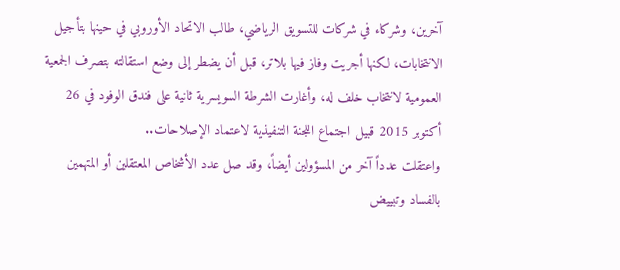آخرين، وشركاء في شركات للتسويق الرياضي، طالب الاتحاد الأوروبي في حينها بتأجيل الانتخابات، لكنها أجريت وفاز فيها بلاتر، قبل أن يضطر إلى وضع استقالته بتصرف الجمعية العمومية لانتخاب خلف له، وأغارت الشرطة السويسرية ثانية على فندق الوفود في 26 أكتوبر 2015 قبيل اجتماع اللجنة التنفيذية لاعتماد الإصلاحات..
واعتقلت عدداً آخر من المسؤولين أيضاً، وقد صل عدد الأشخاص المعتقلين أو المتهمين بالفساد وتبييض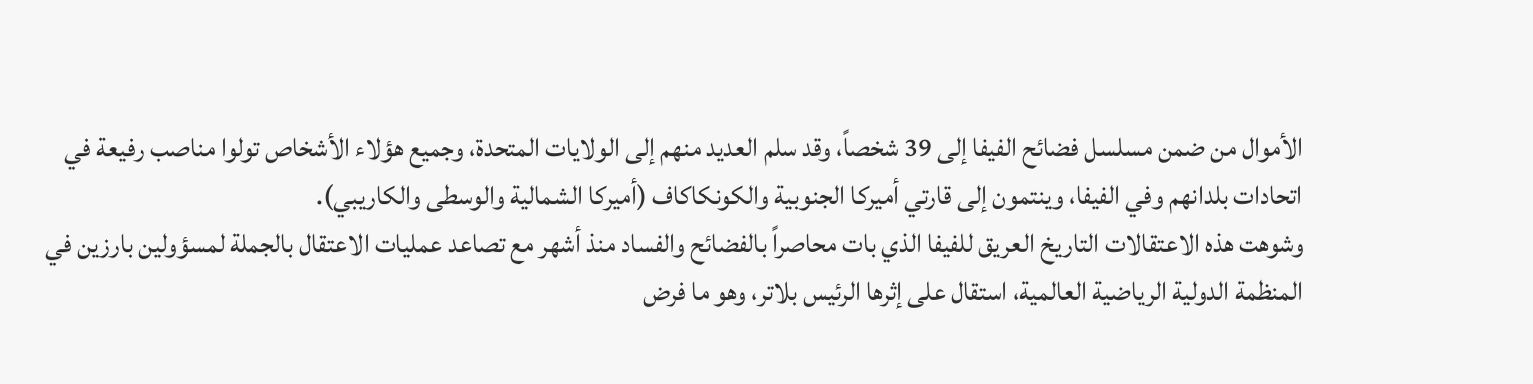الأموال من ضمن مسلسل فضائح الفيفا إلى 39 شخصاً، وقد سلم العديد منهم إلى الولايات المتحدة، وجميع هؤلاء الأشخاص تولوا مناصب رفيعة في اتحادات بلدانهم وفي الفيفا، وينتمون إلى قارتي أميركا الجنوبية والكونكاكاف (أميركا الشمالية والوسطى والكاريبي).
وشوهت هذه الاعتقالات التاريخ العريق للفيفا الذي بات محاصراً بالفضائح والفساد منذ أشهر مع تصاعد عمليات الاعتقال بالجملة لمسؤولين بارزين في المنظمة الدولية الرياضية العالمية، استقال على إثرها الرئيس بلاتر، وهو ما فرض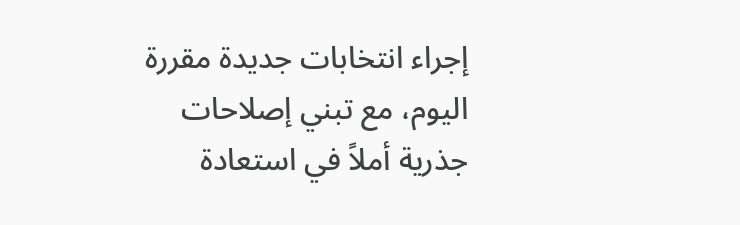إجراء انتخابات جديدة مقررة اليوم، مع تبني إصلاحات جذرية أملاً في استعادة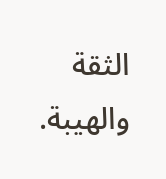الثقة والهيبة.